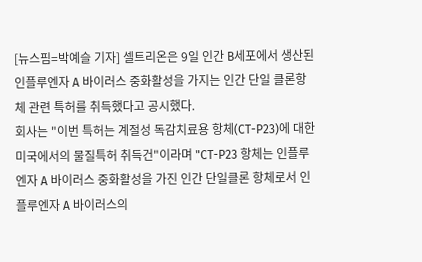[뉴스핌=박예슬 기자] 셀트리온은 9일 인간 B세포에서 생산된 인플루엔자 A 바이러스 중화활성을 가지는 인간 단일 클론항체 관련 특허를 취득했다고 공시했다.
회사는 "이번 특허는 계절성 독감치료용 항체(CT-P23)에 대한 미국에서의 물질특허 취득건"이라며 "CT-P23 항체는 인플루엔자 A 바이러스 중화활성을 가진 인간 단일클론 항체로서 인플루엔자 A 바이러스의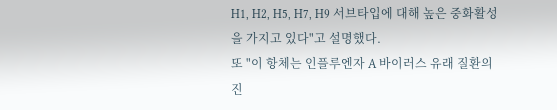H1, H2, H5, H7, H9 서브타입에 대해 높은 중화활성을 가지고 있다"고 설명했다.
또 "이 항체는 인플루엔자 A 바이러스 유래 질환의 진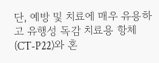단, 예방 및 치료에 매우 유용하고 유행성 독감 치료용 항체(CT-P22)와 혼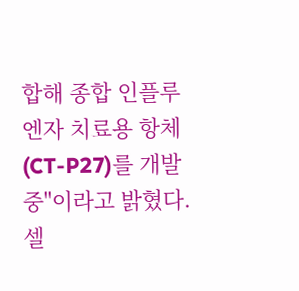합해 종합 인플루엔자 치료용 항체(CT-P27)를 개발 중"이라고 밝혔다.
셀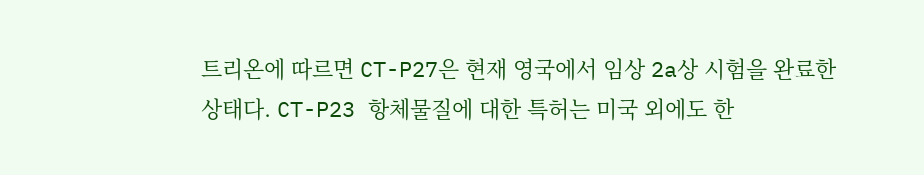트리온에 따르면 CT-P27은 현재 영국에서 임상 2a상 시험을 완료한 상태다. CT-P23 항체물질에 대한 특허는 미국 외에도 한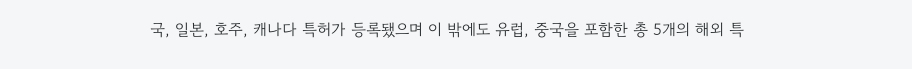국, 일본, 호주, 캐나다 특허가 등록됐으며 이 밖에도 유럽, 중국을 포함한 총 5개의 해외 특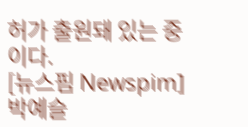허가 출원돼 있는 중이다.
[뉴스핌 Newspim] 박예슬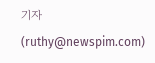기자 (ruthy@newspim.com)